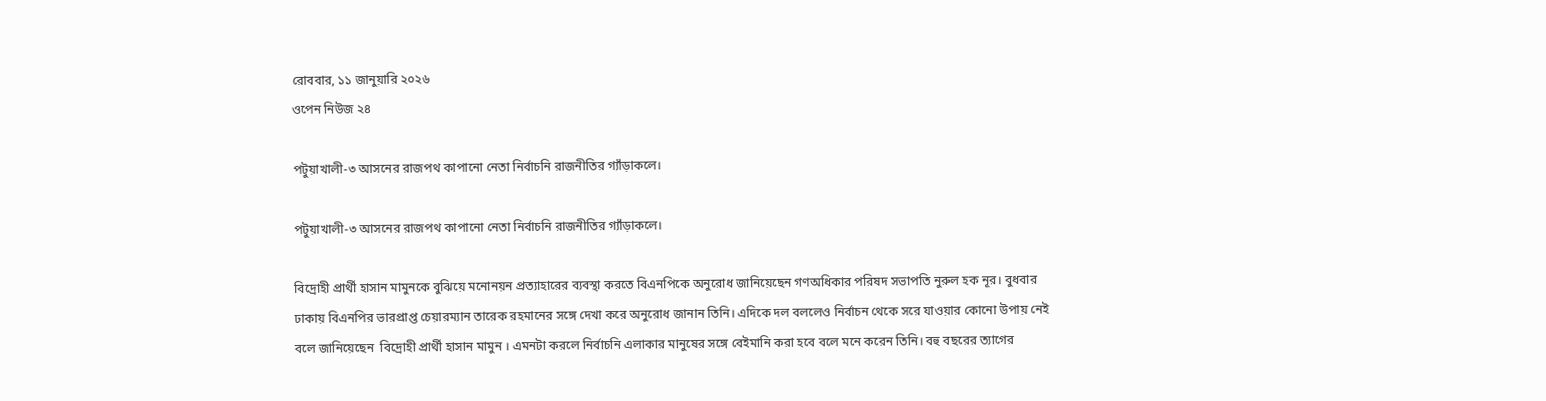রোববার, ১১ জানুয়ারি ২০২৬
ওপেন নিউজ ২৪

পটুয়াখালী-৩ আসনের রাজপথ কাপানো নেতা নির্বাচনি রাজনীতির গ্যাঁড়াকলে।

পটুয়াখালী-৩ আসনের রাজপথ কাপানো নেতা নির্বাচনি রাজনীতির গ্যাঁড়াকলে।

বিদ্রোহী প্রার্থী হাসান মামুনকে বুঝিয়ে মনোনয়ন প্রত্যাহারের ব্যবস্থা করতে বিএনপিকে অনুরোধ জানিয়েছেন গণঅধিকার পরিষদ সভাপতি নুরুল হক নূর। বুধবার ঢাকায় বিএনপির ভারপ্রাপ্ত চেয়ারম্যান তারেক রহমানের সঙ্গে দেখা করে অনুরোধ জানান তিনি। এদিকে দল বললেও নির্বাচন থেকে সরে যাওয়ার কোনো উপায় নেই বলে জানিয়েছেন  বিদ্রোহী প্রার্থী হাসান মামুন । এমনটা করলে নির্বাচনি এলাকার মানুষের সঙ্গে বেইমানি করা হবে বলে মনে করেন তিনি। বহু বছরের ত্যাগের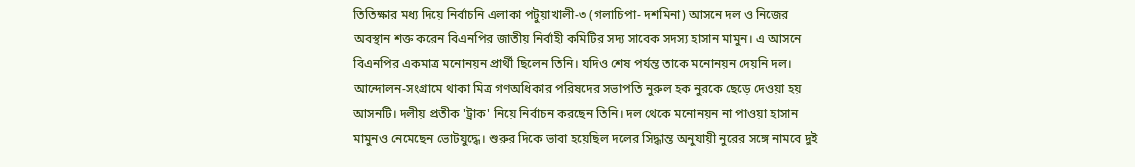তিতিক্ষার মধ্য দিয়ে নির্বাচনি এলাকা পটুয়াখালী-৩ (গলাচিপা- দশমিনা) আসনে দল ও নিজের অবস্থান শক্ত করেন বিএনপির জাতীয় নির্বাহী কমিটির সদ্য সাবেক সদস্য হাসান মামুন। এ আসনে বিএনপির একমাত্র মনোনয়ন প্রার্থী ছিলেন তিনি। যদিও শেষ পর্যন্ত তাকে মনোনয়ন দেয়নি দল। আন্দোলন-সংগ্রামে থাকা মিত্র গণঅধিকার পরিষদের সভাপতি নুরুল হক নুরকে ছেড়ে দেওয়া হয় আসনটি। দলীয় প্রতীক 'ট্রাক' নিয়ে নির্বাচন করছেন তিনি। দল থেকে মনোনয়ন না পাওয়া হাসান মামুনও নেমেছেন ভোটযুদ্ধে। শুরুর দিকে ভাবা হয়েছিল দলের সিদ্ধান্ত অনুযায়ী নুরের সঙ্গে নামবে দুই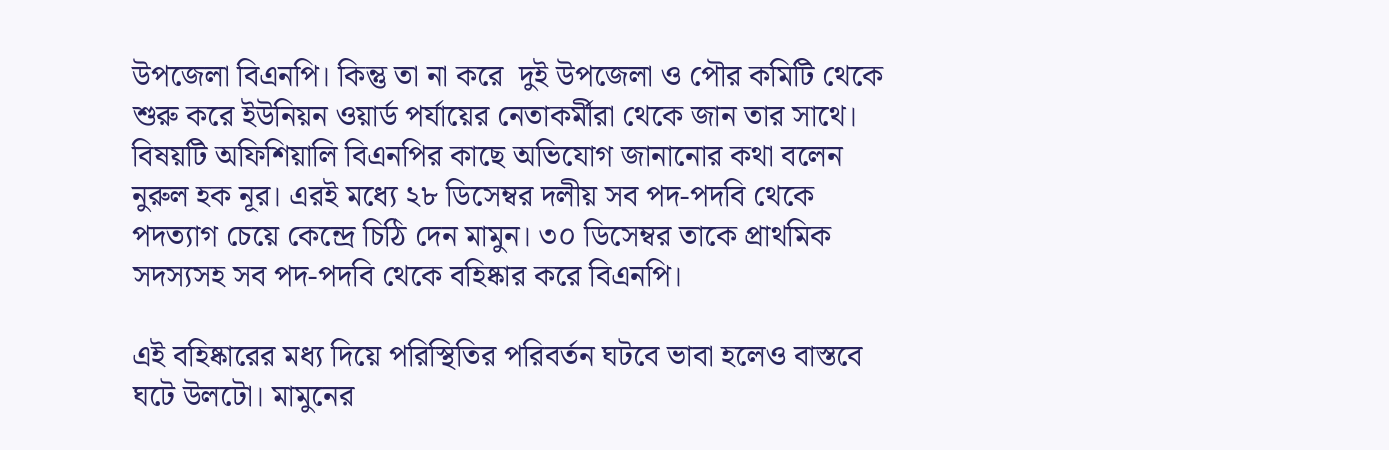উপজেলা বিএনপি। কিন্তু তা না করে  দুই উপজেলা ও পৌর কমিটি থেকে শুরু করে ইউনিয়ন ওয়ার্ড পর্যায়ের নেতাকর্মীরা থেকে জান তার সাথে। বিষয়টি অফিশিয়ালি বিএনপির কাছে অভিযোগ জানানোর কথা বলেন নুরুল হক নূর। এরই মধ্যে ২৮ ডিসেম্বর দলীয় সব পদ-পদবি থেকে পদত্যাগ চেয়ে কেন্দ্রে চিঠি দেন মামুন। ৩০ ডিসেম্বর তাকে প্রাথমিক সদস্যসহ সব পদ-পদবি থেকে বহিষ্কার করে বিএনপি।

এই বহিষ্কারের মধ্য দিয়ে পরিস্থিতির পরিবর্তন ঘটবে ভাবা হলেও বাস্তবে ঘটে উলটো। মামুনের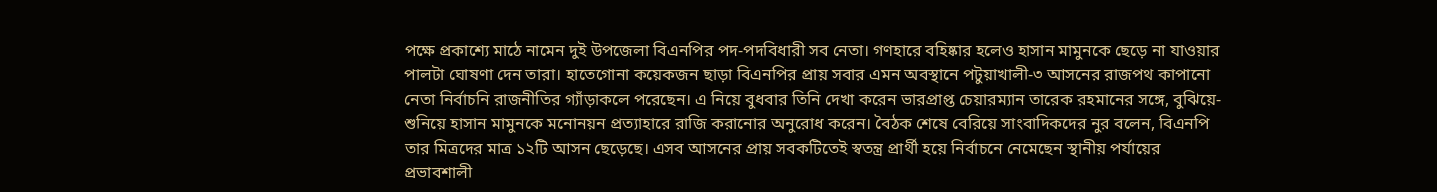পক্ষে প্রকাশ্যে মাঠে নামেন দুই উপজেলা বিএনপির পদ-পদবিধারী সব নেতা। গণহারে বহিষ্কার হলেও হাসান মামুনকে ছেড়ে না যাওয়ার পালটা ঘোষণা দেন তারা। হাতেগোনা কয়েকজন ছাড়া বিএনপির প্রায় সবার এমন অবস্থানে পটুয়াখালী-৩ আসনের রাজপথ কাপানো নেতা নির্বাচনি রাজনীতির গ্যাঁড়াকলে পরেছেন। এ নিয়ে বুধবার তিনি দেখা করেন ভারপ্রাপ্ত চেয়ারম্যান তারেক রহমানের সঙ্গে, বুঝিয়ে-শুনিয়ে হাসান মামুনকে মনোনয়ন প্রত্যাহারে রাজি করানোর অনুরোধ করেন। বৈঠক শেষে বেরিয়ে সাংবাদিকদের নুর বলেন, বিএনপি তার মিত্রদের মাত্র ১২টি আসন ছেড়েছে। এসব আসনের প্রায় সবকটিতেই স্বতন্ত্র প্রার্থী হয়ে নির্বাচনে নেমেছেন স্থানীয় পর্যায়ের প্রভাবশালী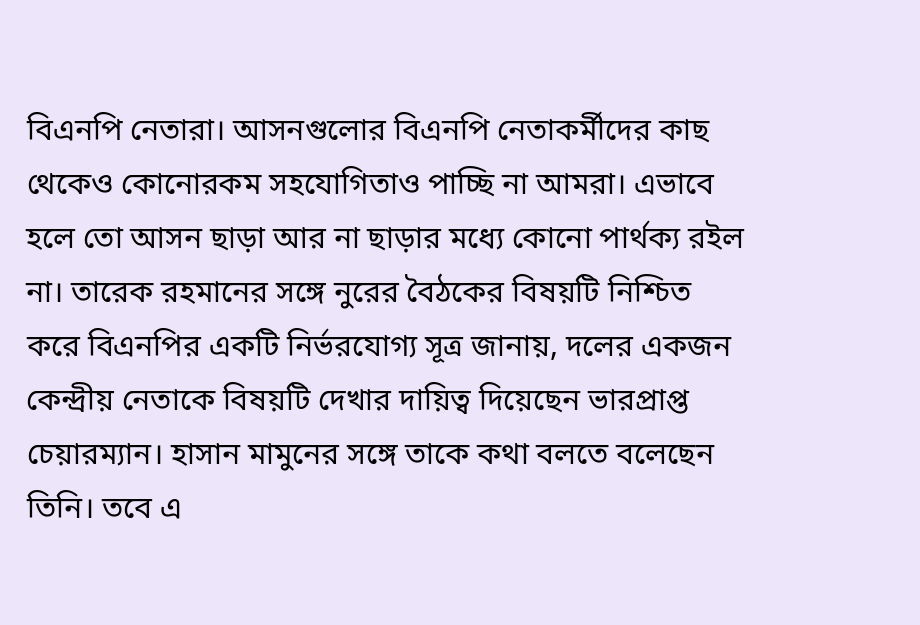বিএনপি নেতারা। আসনগুলোর বিএনপি নেতাকর্মীদের কাছ থেকেও কোনোরকম সহযোগিতাও পাচ্ছি না আমরা। এভাবে হলে তো আসন ছাড়া আর না ছাড়ার মধ্যে কোনো পার্থক্য রইল না। তারেক রহমানের সঙ্গে নুরের বৈঠকের বিষয়টি নিশ্চিত করে বিএনপির একটি নির্ভরযোগ্য সূত্র জানায়, দলের একজন কেন্দ্রীয় নেতাকে বিষয়টি দেখার দায়িত্ব দিয়েছেন ভারপ্রাপ্ত চেয়ারম্যান। হাসান মামুনের সঙ্গে তাকে কথা বলতে বলেছেন তিনি। তবে এ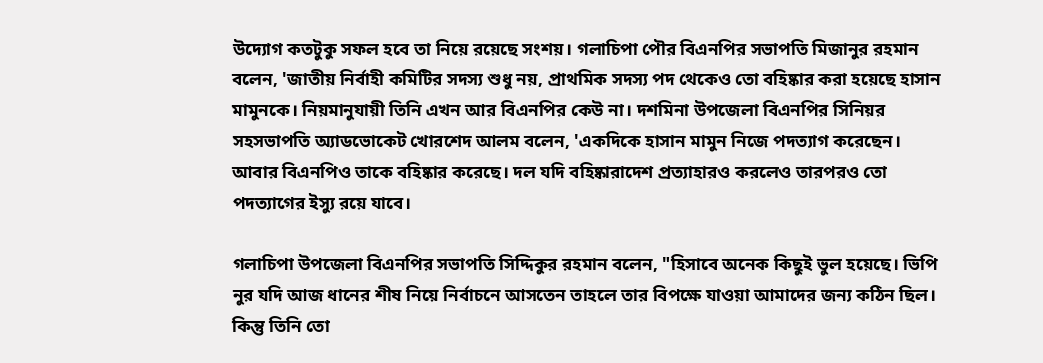উদ্যোগ কতটুকু সফল হবে তা নিয়ে রয়েছে সংশয়। গলাচিপা পৌর বিএনপির সভাপতি মিজানুর রহমান বলেন, 'জাতীয় নির্বাহী কমিটির সদস্য শুধু নয়, প্রাথমিক সদস্য পদ থেকেও তো বহিষ্কার করা হয়েছে হাসান মামুনকে। নিয়মানুযায়ী তিনি এখন আর বিএনপির কেউ না। দশমিনা উপজেলা বিএনপির সিনিয়র সহসভাপতি অ্যাডভোকেট খোরশেদ আলম বলেন, 'একদিকে হাসান মামুন নিজে পদত্যাগ করেছেন। আবার বিএনপিও তাকে বহিষ্কার করেছে। দল যদি বহিষ্কারাদেশ প্রত্যাহারও করলেও তারপরও তো পদত্যাগের ইস্যু রয়ে যাবে।

গলাচিপা উপজেলা বিএনপির সভাপতি সিদ্দিকুর রহমান বলেন, "হিসাবে অনেক কিছুই ভুল হয়েছে। ভিপি নুর যদি আজ ধানের শীষ নিয়ে নির্বাচনে আসতেন তাহলে তার বিপক্ষে যাওয়া আমাদের জন্য কঠিন ছিল। কিন্তু তিনি তো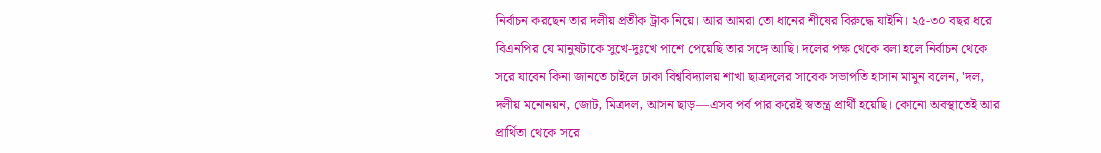নির্বাচন করছেন তার দলীয় প্রতীক ট্রাক নিয়ে। আর আমরা তো ধানের শীষের বিরুদ্ধে যাইনি। ২৫-৩০ বছর ধরে বিএনপির যে মানুষটাকে সুখে-দুঃখে পাশে পেয়েছি তার সঙ্গে আছি। দলের পক্ষ থেকে বলা হলে নির্বাচন থেকে সরে যাবেন কিনা জানতে চাইলে ঢাকা বিশ্ববিদ্যালয় শাখা ছাত্রদলের সাবেক সভাপতি হাসান মামুন বলেন, 'দল, দলীয় মনোনয়ন, জোট, মিত্রদল, আসন ছাড়—এসব পর্ব পার করেই স্বতন্ত্র প্রার্থী হয়েছি। কোনো অবস্থাতেই আর প্রার্থিতা থেকে সরে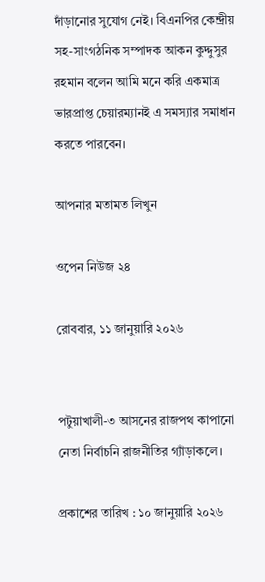দাঁড়ানোর সুযোগ নেই। বিএনপির কেন্দ্রীয় সহ-সাংগঠনিক সম্পাদক আকন কুদ্দুসুর রহমান বলেন আমি মনে করি একমাত্র ভারপ্রাপ্ত চেয়ারম্যানই এ সমস্যার সমাধান করতে পারবেন।

আপনার মতামত লিখুন

ওপেন নিউজ ২৪

রোববার, ১১ জানুয়ারি ২০২৬


পটুয়াখালী-৩ আসনের রাজপথ কাপানো নেতা নির্বাচনি রাজনীতির গ্যাঁড়াকলে।

প্রকাশের তারিখ : ১০ জানুয়ারি ২০২৬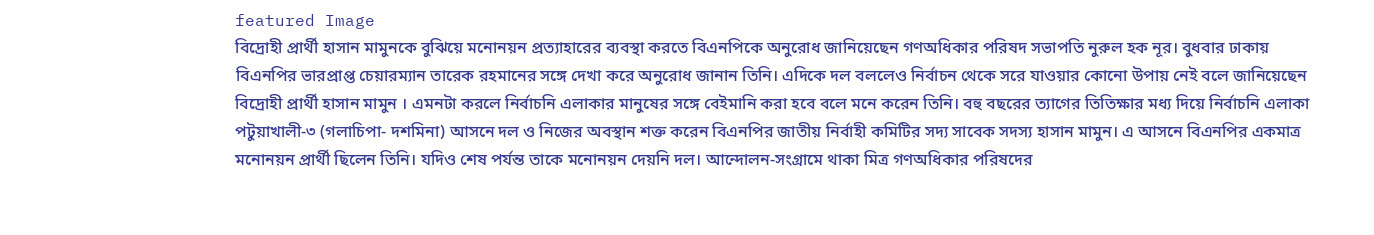featured Image
বিদ্রোহী প্রার্থী হাসান মামুনকে বুঝিয়ে মনোনয়ন প্রত্যাহারের ব্যবস্থা করতে বিএনপিকে অনুরোধ জানিয়েছেন গণঅধিকার পরিষদ সভাপতি নুরুল হক নূর। বুধবার ঢাকায় বিএনপির ভারপ্রাপ্ত চেয়ারম্যান তারেক রহমানের সঙ্গে দেখা করে অনুরোধ জানান তিনি। এদিকে দল বললেও নির্বাচন থেকে সরে যাওয়ার কোনো উপায় নেই বলে জানিয়েছেন  বিদ্রোহী প্রার্থী হাসান মামুন । এমনটা করলে নির্বাচনি এলাকার মানুষের সঙ্গে বেইমানি করা হবে বলে মনে করেন তিনি। বহু বছরের ত্যাগের তিতিক্ষার মধ্য দিয়ে নির্বাচনি এলাকা পটুয়াখালী-৩ (গলাচিপা- দশমিনা) আসনে দল ও নিজের অবস্থান শক্ত করেন বিএনপির জাতীয় নির্বাহী কমিটির সদ্য সাবেক সদস্য হাসান মামুন। এ আসনে বিএনপির একমাত্র মনোনয়ন প্রার্থী ছিলেন তিনি। যদিও শেষ পর্যন্ত তাকে মনোনয়ন দেয়নি দল। আন্দোলন-সংগ্রামে থাকা মিত্র গণঅধিকার পরিষদের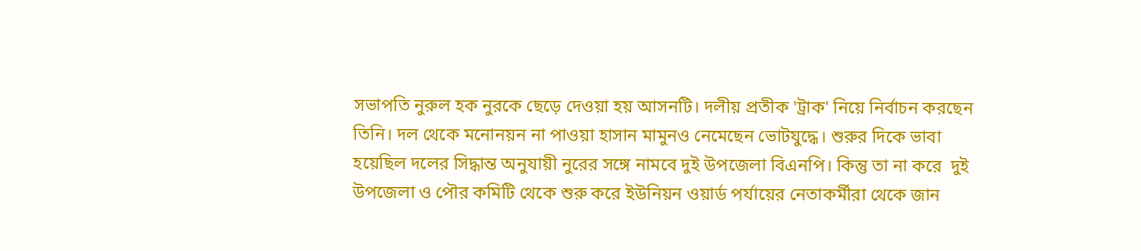সভাপতি নুরুল হক নুরকে ছেড়ে দেওয়া হয় আসনটি। দলীয় প্রতীক 'ট্রাক' নিয়ে নির্বাচন করছেন তিনি। দল থেকে মনোনয়ন না পাওয়া হাসান মামুনও নেমেছেন ভোটযুদ্ধে। শুরুর দিকে ভাবা হয়েছিল দলের সিদ্ধান্ত অনুযায়ী নুরের সঙ্গে নামবে দুই উপজেলা বিএনপি। কিন্তু তা না করে  দুই উপজেলা ও পৌর কমিটি থেকে শুরু করে ইউনিয়ন ওয়ার্ড পর্যায়ের নেতাকর্মীরা থেকে জান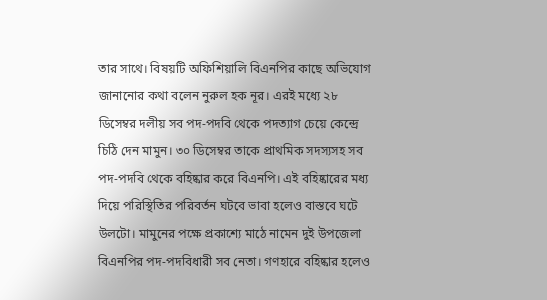তার সাথে। বিষয়টি অফিশিয়ালি বিএনপির কাছে অভিযোগ জানানোর কথা বলেন নুরুল হক নূর। এরই মধ্যে ২৮ ডিসেম্বর দলীয় সব পদ-পদবি থেকে পদত্যাগ চেয়ে কেন্দ্রে চিঠি দেন মামুন। ৩০ ডিসেম্বর তাকে প্রাথমিক সদস্যসহ সব পদ-পদবি থেকে বহিষ্কার করে বিএনপি। এই বহিষ্কারের মধ্য দিয়ে পরিস্থিতির পরিবর্তন ঘটবে ভাবা হলেও বাস্তবে ঘটে উলটো। মামুনের পক্ষে প্রকাশ্যে মাঠে নামেন দুই উপজেলা বিএনপির পদ-পদবিধারী সব নেতা। গণহারে বহিষ্কার হলেও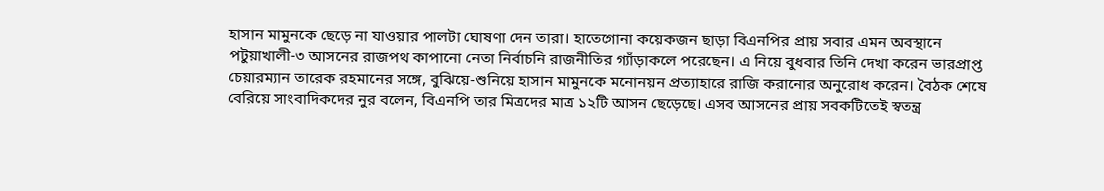হাসান মামুনকে ছেড়ে না যাওয়ার পালটা ঘোষণা দেন তারা। হাতেগোনা কয়েকজন ছাড়া বিএনপির প্রায় সবার এমন অবস্থানে পটুয়াখালী-৩ আসনের রাজপথ কাপানো নেতা নির্বাচনি রাজনীতির গ্যাঁড়াকলে পরেছেন। এ নিয়ে বুধবার তিনি দেখা করেন ভারপ্রাপ্ত চেয়ারম্যান তারেক রহমানের সঙ্গে, বুঝিয়ে-শুনিয়ে হাসান মামুনকে মনোনয়ন প্রত্যাহারে রাজি করানোর অনুরোধ করেন। বৈঠক শেষে বেরিয়ে সাংবাদিকদের নুর বলেন, বিএনপি তার মিত্রদের মাত্র ১২টি আসন ছেড়েছে। এসব আসনের প্রায় সবকটিতেই স্বতন্ত্র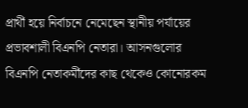প্রার্থী হয়ে নির্বাচনে নেমেছেন স্থানীয় পর্যায়ের প্রভাবশালী বিএনপি নেতারা। আসনগুলোর বিএনপি নেতাকর্মীদের কাছ থেকেও কোনোরকম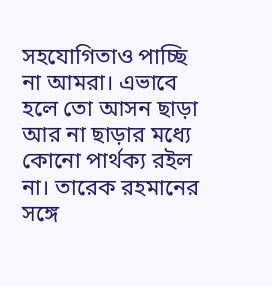সহযোগিতাও পাচ্ছি না আমরা। এভাবে হলে তো আসন ছাড়া আর না ছাড়ার মধ্যে কোনো পার্থক্য রইল না। তারেক রহমানের সঙ্গে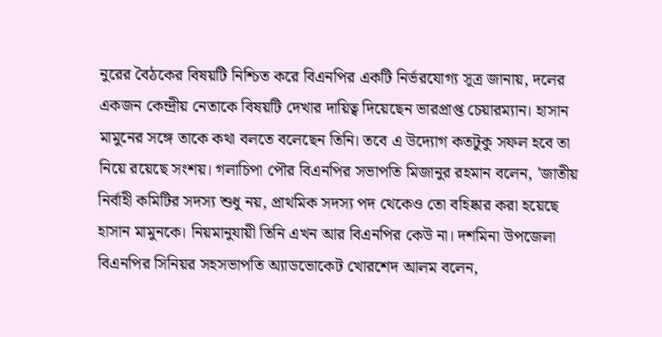নুরের বৈঠকের বিষয়টি নিশ্চিত করে বিএনপির একটি নির্ভরযোগ্য সূত্র জানায়, দলের একজন কেন্দ্রীয় নেতাকে বিষয়টি দেখার দায়িত্ব দিয়েছেন ভারপ্রাপ্ত চেয়ারম্যান। হাসান মামুনের সঙ্গে তাকে কথা বলতে বলেছেন তিনি। তবে এ উদ্যোগ কতটুকু সফল হবে তা নিয়ে রয়েছে সংশয়। গলাচিপা পৌর বিএনপির সভাপতি মিজানুর রহমান বলেন, 'জাতীয় নির্বাহী কমিটির সদস্য শুধু নয়, প্রাথমিক সদস্য পদ থেকেও তো বহিষ্কার করা হয়েছে হাসান মামুনকে। নিয়মানুযায়ী তিনি এখন আর বিএনপির কেউ না। দশমিনা উপজেলা বিএনপির সিনিয়র সহসভাপতি অ্যাডভোকেট খোরশেদ আলম বলেন,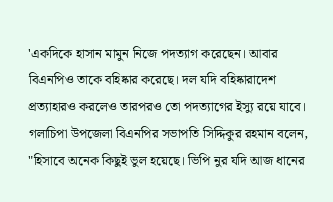'একদিকে হাসান মামুন নিজে পদত্যাগ করেছেন। আবার বিএনপিও তাকে বহিষ্কার করেছে। দল যদি বহিষ্কারাদেশ প্রত্যাহারও করলেও তারপরও তো পদত্যাগের ইস্যু রয়ে যাবে। গলাচিপা উপজেলা বিএনপির সভাপতি সিদ্দিকুর রহমান বলেন, "হিসাবে অনেক কিছুই ভুল হয়েছে। ভিপি নুর যদি আজ ধানের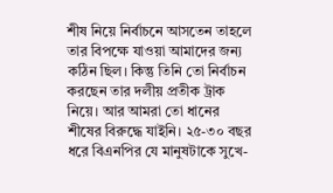শীষ নিয়ে নির্বাচনে আসতেন তাহলে তার বিপক্ষে যাওয়া আমাদের জন্য কঠিন ছিল। কিন্তু তিনি তো নির্বাচন করছেন তার দলীয় প্রতীক ট্রাক নিয়ে। আর আমরা তো ধানের শীষের বিরুদ্ধে যাইনি। ২৫-৩০ বছর ধরে বিএনপির যে মানুষটাকে সুখে-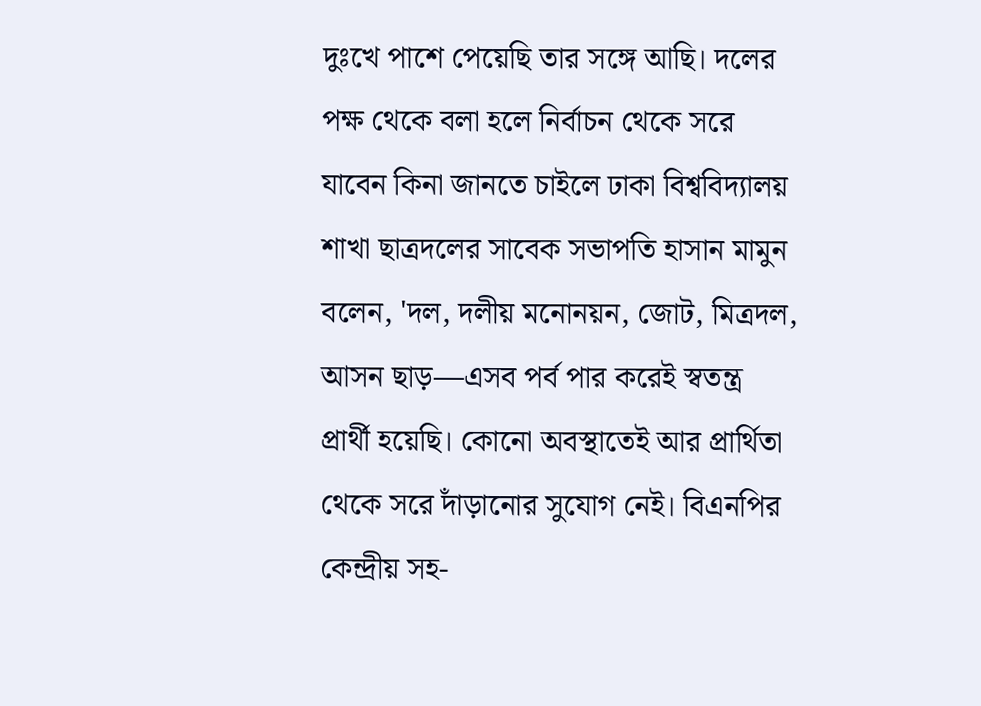দুঃখে পাশে পেয়েছি তার সঙ্গে আছি। দলের পক্ষ থেকে বলা হলে নির্বাচন থেকে সরে যাবেন কিনা জানতে চাইলে ঢাকা বিশ্ববিদ্যালয় শাখা ছাত্রদলের সাবেক সভাপতি হাসান মামুন বলেন, 'দল, দলীয় মনোনয়ন, জোট, মিত্রদল, আসন ছাড়—এসব পর্ব পার করেই স্বতন্ত্র প্রার্থী হয়েছি। কোনো অবস্থাতেই আর প্রার্থিতা থেকে সরে দাঁড়ানোর সুযোগ নেই। বিএনপির কেন্দ্রীয় সহ-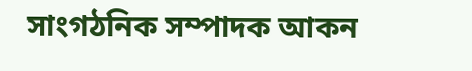সাংগঠনিক সম্পাদক আকন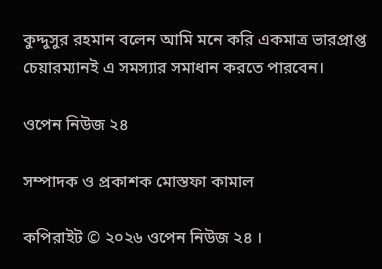কুদ্দুসুর রহমান বলেন আমি মনে করি একমাত্র ভারপ্রাপ্ত চেয়ারম্যানই এ সমস্যার সমাধান করতে পারবেন।

ওপেন নিউজ ২৪

সম্পাদক ও প্রকাশক মোস্তফা কামাল

কপিরাইট © ২০২৬ ওপেন নিউজ ২৪ ।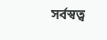সর্বস্বত্ব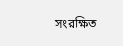সংরক্ষিত